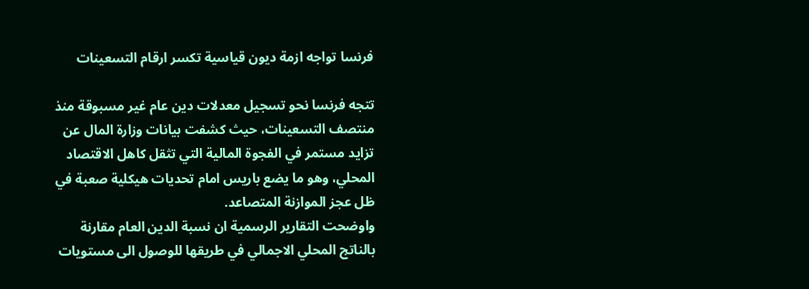فرنسا تواجه ازمة ديون قياسية تكسر ارقام التسعينات

تتجه فرنسا نحو تسجيل معدلات دين عام غير مسبوقة منذ منتصف التسعينات، حيث كشفت بيانات وزارة المال عن تزايد مستمر في الفجوة المالية التي تثقل كاهل الاقتصاد المحلي، وهو ما يضع باريس امام تحديات هيكلية صعبة في ظل عجز الموازنة المتصاعد.
واوضحت التقارير الرسمية ان نسبة الدين العام مقارنة بالناتج المحلي الاجمالي في طريقها للوصول الى مستويات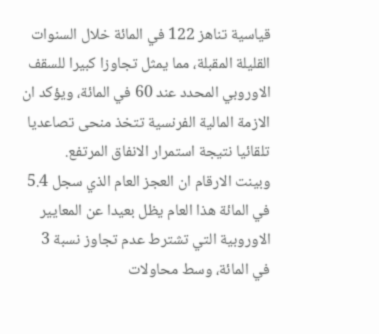قياسية تناهز 122 في المائة خلال السنوات القليلة المقبلة، مما يمثل تجاوزا كبيرا للسقف الاوروبي المحدد عند 60 في المائة، ويؤكد ان الازمة المالية الفرنسية تتخذ منحى تصاعديا تلقائيا نتيجة استمرار الانفاق المرتفع.
وبينت الارقام ان العجز العام الذي سجل 5.4 في المائة هذا العام يظل بعيدا عن المعايير الاوروبية التي تشترط عدم تجاوز نسبة 3 في المائة، وسط محاولات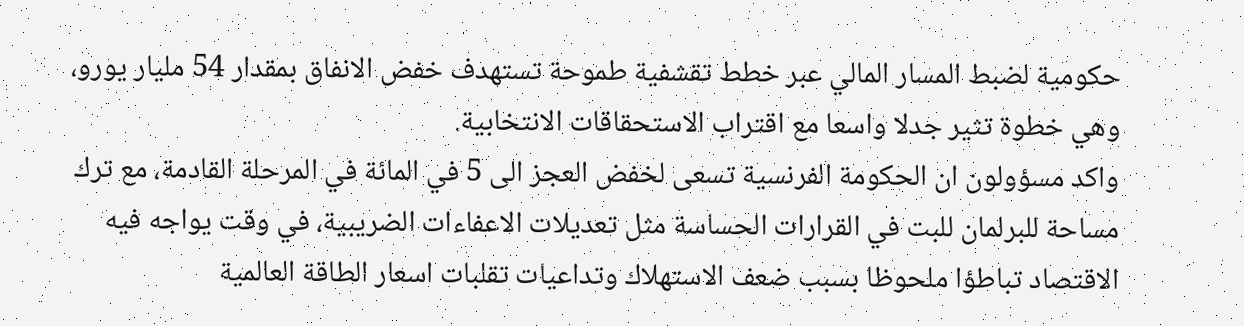حكومية لضبط المسار المالي عبر خطط تقشفية طموحة تستهدف خفض الانفاق بمقدار 54 مليار يورو، وهي خطوة تثير جدلا واسعا مع اقتراب الاستحقاقات الانتخابية.
واكد مسؤولون ان الحكومة الفرنسية تسعى لخفض العجز الى 5 في المائة في المرحلة القادمة، مع ترك مساحة للبرلمان للبت في القرارات الحساسة مثل تعديلات الاعفاءات الضريبية، في وقت يواجه فيه الاقتصاد تباطؤا ملحوظا بسبب ضعف الاستهلاك وتداعيات تقلبات اسعار الطاقة العالمية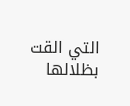التي القت بظلالها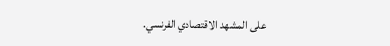على المشهد الاقتصادي الفرنسي.